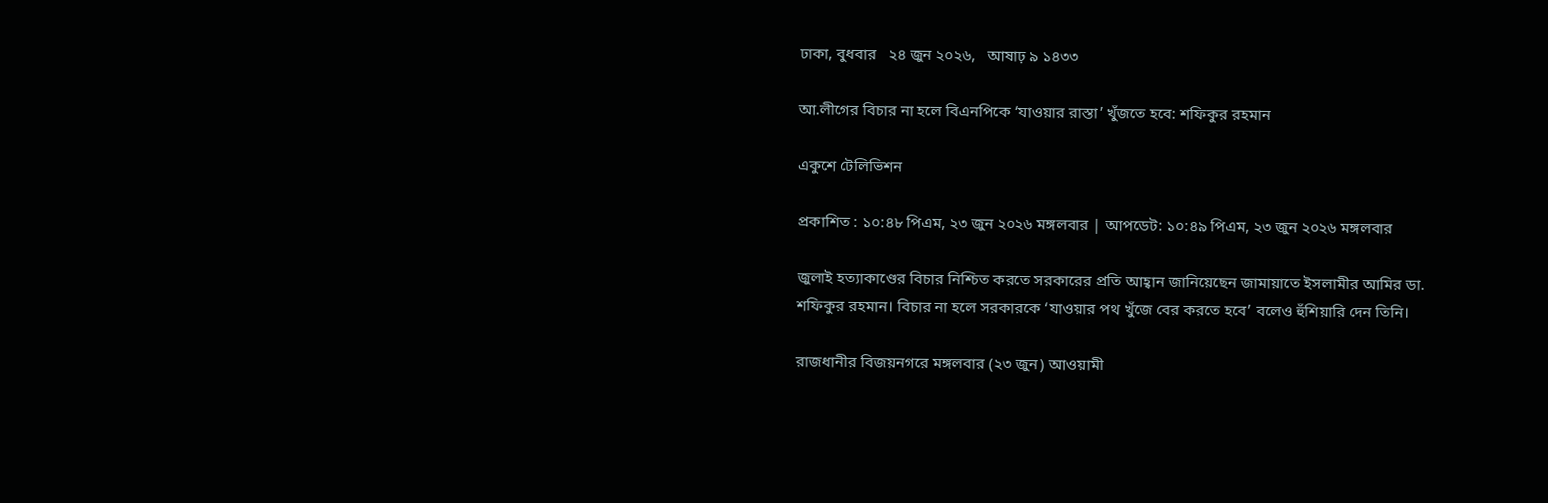ঢাকা, বুধবার   ২৪ জুন ২০২৬,   আষাঢ় ৯ ১৪৩৩

আ.লীগের বিচার না হলে বিএনপিকে ‘যাওয়ার রাস্তা’ খুঁজতে হবে: শফিকুর রহমান

একুশে টেলিভিশন

প্রকাশিত : ১০:৪৮ পিএম, ২৩ জুন ২০২৬ মঙ্গলবার | আপডেট: ১০:৪৯ পিএম, ২৩ জুন ২০২৬ মঙ্গলবার

জুলাই হত্যাকাণ্ডের বিচার নিশ্চিত করতে সরকারের প্রতি আহ্বান জানিয়েছেন জামায়াতে ইসলামীর আমির ডা. শফিকুর রহমান। বিচার না হলে সরকারকে ‘যাওয়ার পথ খুঁজে বের করতে হবে’ বলেও হুঁশিয়ারি দেন তিনি।

রাজধানীর বিজয়নগরে মঙ্গলবার (২৩ জুন) আওয়ামী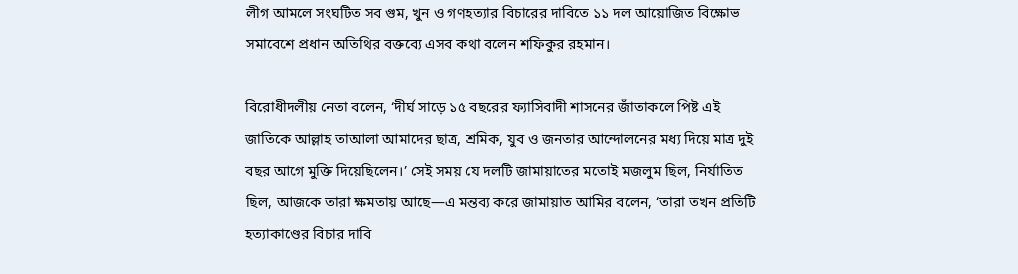লীগ আমলে সংঘটিত সব গুম, খুন ও গণহত্যার বিচারের দাবিতে ১১ দল আয়োজিত বিক্ষোভ সমাবেশে প্রধান অতিথির বক্তব্যে এসব কথা বলেন শফিকুর রহমান।

বিরোধীদলীয় নেতা বলেন, ‘দীর্ঘ সাড়ে ১৫ বছরের ফ্যাসিবাদী শাসনের জাঁতাকলে পিষ্ট এই জাতিকে আল্লাহ তাআলা আমাদের ছাত্র, শ্রমিক, যুব ও জনতার আন্দোলনের মধ্য দিয়ে মাত্র দুই বছর আগে মুক্তি দিয়েছিলেন।’ সেই সময় যে দলটি জামায়াতের মতোই মজলুম ছিল, নির্যাতিত ছিল, আজকে তারা ক্ষমতায় আছে—এ মন্তব্য করে জামায়াত আমির বলেন, ‘তারা তখন প্রতিটি হত্যাকাণ্ডের বিচার দাবি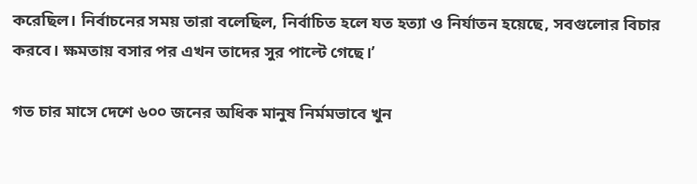করেছিল। নির্বাচনের সময় তারা বলেছিল, নির্বাচিত হলে যত হত্যা ও নির্যাতন হয়েছে, সবগুলোর বিচার করবে। ক্ষমতায় বসার পর এখন তাদের সুর পাল্টে গেছে।’

গত চার মাসে দেশে ৬০০ জনের অধিক মানুষ নির্মমভাবে খুন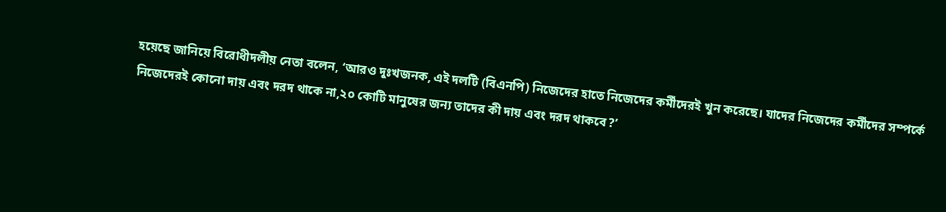হয়েছে জানিয়ে বিরোধীদলীয় নেতা বলেন, ‘আরও দুঃখজনক, এই দলটি (বিএনপি) নিজেদের হাতে নিজেদের কর্মীদেরই খুন করেছে। যাদের নিজেদের কর্মীদের সম্পর্কে নিজেদেরই কোনো দায় এবং দরদ থাকে না,২০ কোটি মানুষের জন্য তাদের কী দায় এবং দরদ থাকবে?’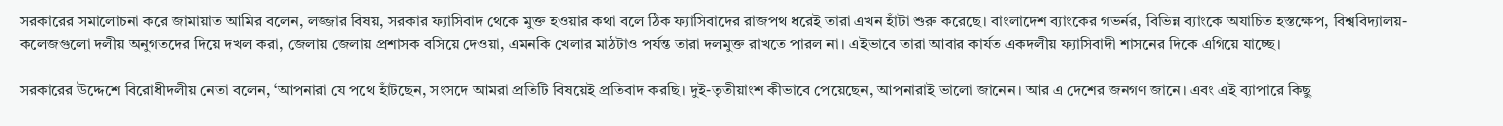সরকারের সমালোচনা করে জামায়াত আমির বলেন, লজ্জার বিষয়, সরকার ফ্যাসিবাদ থেকে মুক্ত হওয়ার কথা বলে ঠিক ফ্যাসিবাদের রাজপথ ধরেই তারা এখন হাঁটা শুরু করেছে। বাংলাদেশ ব্যাংকের গভর্নর, বিভিন্ন ব্যাংকে অযাচিত হস্তক্ষেপ, বিশ্ববিদ্যালয়-কলেজগুলো দলীয় অনুগতদের দিয়ে দখল করা, জেলায় জেলায় প্রশাসক বসিয়ে দেওয়া, এমনকি খেলার মাঠটাও পর্যন্ত তারা দলমুক্ত রাখতে পারল না। এইভাবে তারা আবার কার্যত একদলীয় ফ্যাসিবাদী শাসনের দিকে এগিয়ে যাচ্ছে।

সরকারের উদ্দেশে বিরোধীদলীয় নেতা বলেন, ‘আপনারা যে পথে হাঁটছেন, সংসদে আমরা প্রতিটি বিষয়েই প্রতিবাদ করছি। দুই-তৃতীয়াংশ কীভাবে পেয়েছেন, আপনারাই ভালো জানেন। আর এ দেশের জনগণ জানে। এবং এই ব্যাপারে কিছু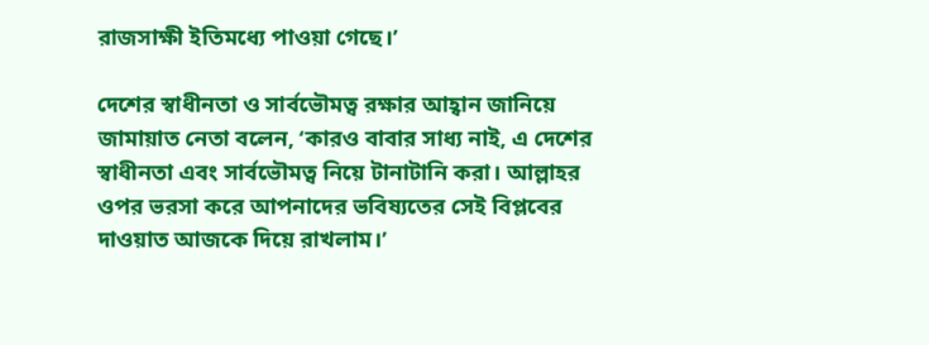রাজসাক্ষী ইতিমধ্যে পাওয়া গেছে।’

দেশের স্বাধীনতা ও সার্বভৌমত্ব রক্ষার আহ্বান জানিয়ে জামায়াত নেতা বলেন, ‘কারও বাবার সাধ্য নাই, এ দেশের স্বাধীনতা এবং সার্বভৌমত্ব নিয়ে টানাটানি করা। আল্লাহর ওপর ভরসা করে আপনাদের ভবিষ্যতের সেই বিপ্লবের দাওয়াত আজকে দিয়ে রাখলাম।’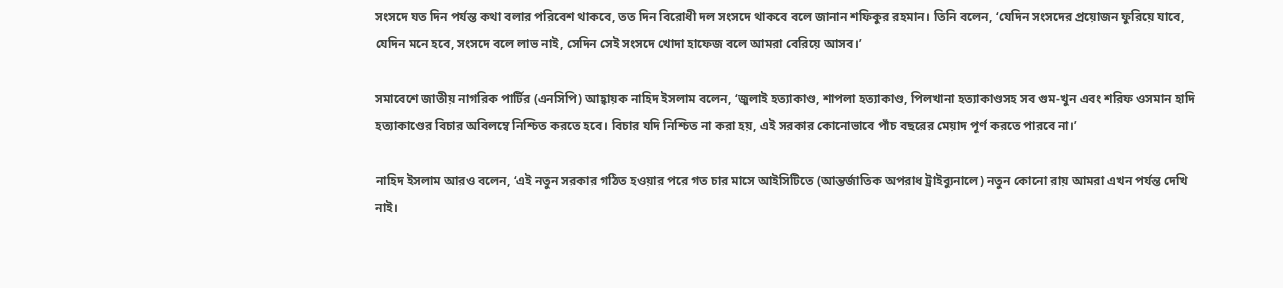সংসদে যত দিন পর্যন্ত কথা বলার পরিবেশ থাকবে, তত দিন বিরোধী দল সংসদে থাকবে বলে জানান শফিকুর রহমান। তিনি বলেন, ‘যেদিন সংসদের প্রয়োজন ফুরিয়ে যাবে, যেদিন মনে হবে, সংসদে বলে লাভ নাই, সেদিন সেই সংসদে খোদা হাফেজ বলে আমরা বেরিয়ে আসব।’

সমাবেশে জাতীয় নাগরিক পার্টির (এনসিপি) আহ্বায়ক নাহিদ ইসলাম বলেন, ‘জুলাই হত্যাকাণ্ড, শাপলা হত্যাকাণ্ড, পিলখানা হত্যাকাণ্ডসহ সব গুম-খুন এবং শরিফ ওসমান হাদি হত্যাকাণ্ডের বিচার অবিলম্বে নিশ্চিত করতে হবে। বিচার যদি নিশ্চিত না করা হয়, এই সরকার কোনোভাবে পাঁচ বছরের মেয়াদ পূর্ণ করতে পারবে না।’

নাহিদ ইসলাম আরও বলেন, ‘এই নতুন সরকার গঠিত হওয়ার পরে গত চার মাসে আইসিটিতে (আন্তর্জাতিক অপরাধ ট্রাইব্যুনালে) নতুন কোনো রায় আমরা এখন পর্যন্ত দেখি নাই।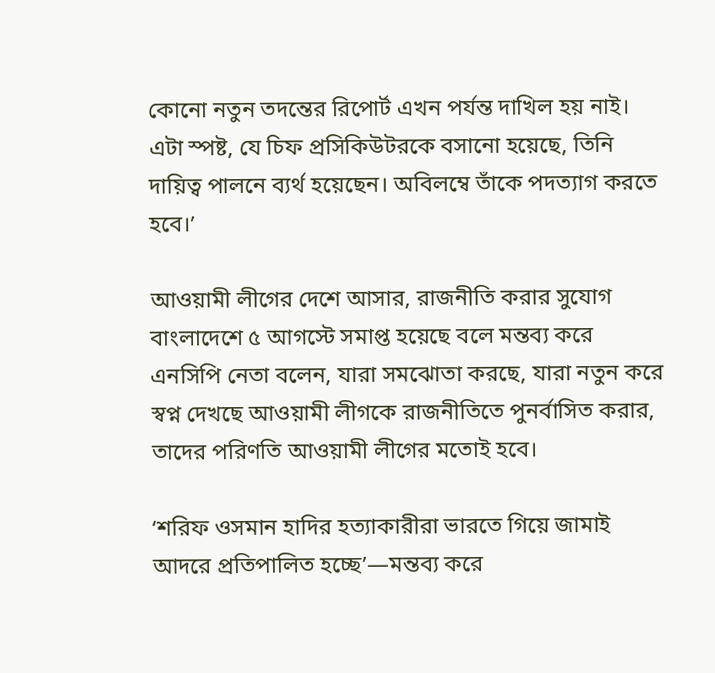কোনো নতুন তদন্তের রিপোর্ট এখন পর্যন্ত দাখিল হয় নাই। এটা স্পষ্ট, যে চিফ প্রসিকিউটরকে বসানো হয়েছে, তিনি দায়িত্ব পালনে ব্যর্থ হয়েছেন। অবিলম্বে তাঁকে পদত্যাগ করতে হবে।’

আওয়ামী লীগের দেশে আসার, রাজনীতি করার সুযোগ বাংলাদেশে ৫ আগস্টে সমাপ্ত হয়েছে বলে মন্তব্য করে এনসিপি নেতা বলেন, যারা সমঝোতা করছে, যারা নতুন করে স্বপ্ন দেখছে আওয়ামী লীগকে রাজনীতিতে পুনর্বাসিত করার, তাদের পরিণতি আওয়ামী লীগের মতোই হবে।

‘শরিফ ওসমান হাদির হত্যাকারীরা ভারতে গিয়ে জামাই আদরে প্রতিপালিত হচ্ছে’—মন্তব্য করে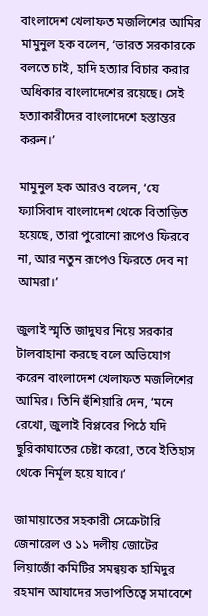বাংলাদেশ খেলাফত মজলিশের আমির মামুনুল হক বলেন, ‘ভারত সরকারকে বলতে চাই, হাদি হত্যার বিচার করার অধিকার বাংলাদেশের রয়েছে। সেই হত্যাকারীদের বাংলাদেশে হস্তান্তর করুন।’

মামুনুল হক আরও বলেন, ‘যে ফ্যাসিবাদ বাংলাদেশ থেকে বিতাড়িত হয়েছে, তারা পুরোনো রূপেও ফিরবে না, আর নতুন রূপেও ফিরতে দেব না আমরা।’

জুলাই স্মৃতি জাদুঘর নিয়ে সরকার টালবাহানা করছে বলে অভিযোগ করেন বাংলাদেশ খেলাফত মজলিশের আমির। তিনি হুঁশিয়ারি দেন, ‘মনে রেখো, জুলাই বিপ্লবের পিঠে যদি ছুরিকাঘাতের চেষ্টা করো, তবে ইতিহাস থেকে নির্মূল হয়ে যাবে।’

জামায়াতের সহকারী সেক্রেটারি জেনারেল ও ১১ দলীয় জোটের লিয়াজোঁ কমিটির সমন্বয়ক হামিদুর রহমান আযাদের সভাপতিত্বে সমাবেশে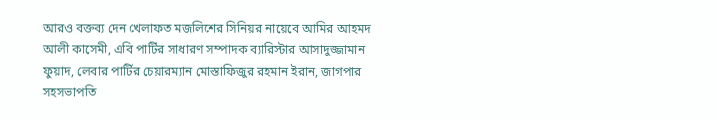আরও বক্তব্য দেন খেলাফত মজলিশের সিনিয়র নায়েবে আমির আহমদ আলী কাসেমী, এবি পার্টির সাধারণ সম্পাদক ব্যারিস্টার আসাদুজ্জামান ফুয়াদ, লেবার পার্টির চেয়ারম্যান মোস্তাফিজুর রহমান ইরান, জাগপার সহসভাপতি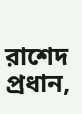রাশেদ প্রধান,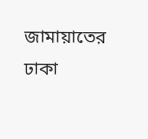জামায়াতের ঢাকা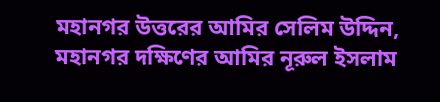মহানগর উত্তরের আমির সেলিম উদ্দিন, মহানগর দক্ষিণের আমির নূরুল ইসলাম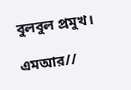বুলবুল প্রমুখ।

এমআর//